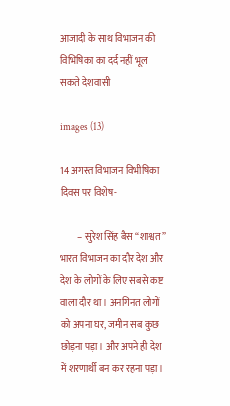आजादी के साथ विभाजन की विभिषिका का दर्द नहीं भूल सकते देशवासी

images (13)

14 अगस्त विभाजन विभीषिका दिवस पर विशेष-

         – सुरेश सिंह बैस “शाश्वत”
भारत विभाजन का दौर देश और देश के लोगों के लिए सबसे कष्ट वाला दौर था। अनगिनत लोगों को अपना घर, जमीन सब कुछ छोड़ना पड़ा। और अपने ही देश में शरणार्थी बन कर रहना पड़ा।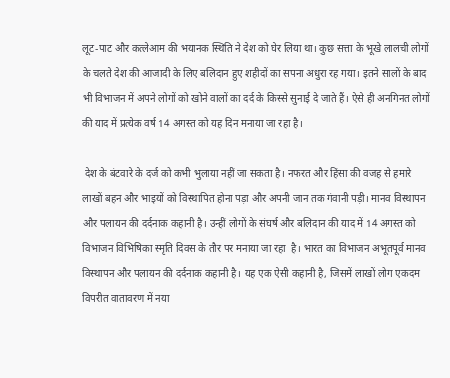लूट-पाट और कत्लेआम की भयानक स्थिति ने देश को घेर लिया था। कुछ सत्ता के भूखे लालची लोगों के चलते देश की आजादी के लिए बलिदान हुए शहीदों का सपना अधुरा रह गया। इतने सालों के बाद भी विभाजन में अपने लोगों को खोने वालों का दर्द के किस्से सुनाई दे जाते हैं। ऐसे ही अनगिनत लोगों की याद में प्रत्येक वर्ष 14 अगस्त को यह दिन मनाया जा रहा है।

 देश के बंटवारे के दर्ज को कभी भुलाया नहीं जा सकता है। नफरत और हिंसा की वजह से हमारे लाखों बहन और भाइयों को विस्थापित होना पड़ा और अपनी जान तक गंवानी पड़ी। मानव विस्थापन और पलायन की दर्दनाक कहानी है। उन्हीं लोगों के संघर्ष और बलिदान की याद में 14 अगस्त को विभाजन विभिषिका स्मृति दिवस के तौर पर मनाया जा रहा  है। भारत का विभाजन अभूतपूर्व मानव विस्थापन और पलायन की दर्दनाक कहानी है। यह एक ऐसी कहानी है, जिसमें लाखों लोग एकदम विपरीत वातावरण में नया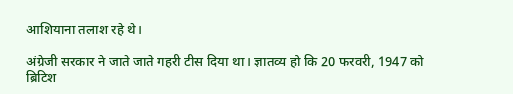आशियाना तलाश रहे थे।

अंग्रेजी सरकार ने जाते जाते गहरी टीस दिया था। ज्ञातव्य हो कि 20 फरवरी, 1947 को ब्रिटिश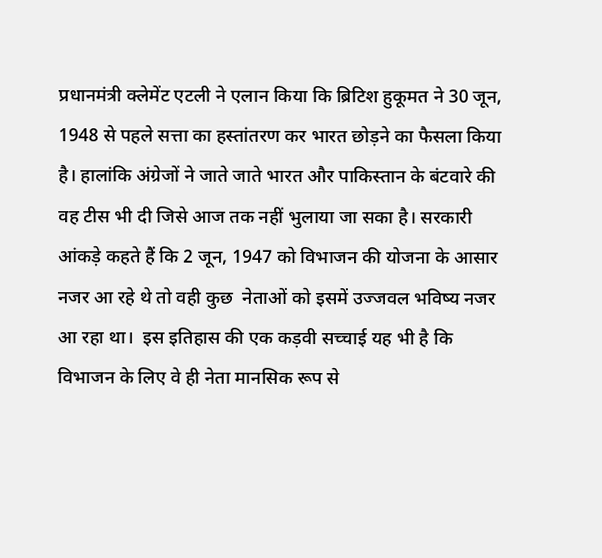प्रधानमंत्री क्लेमेंट एटली ने एलान किया कि ब्रिटिश हुकूमत ने 30 जून, 1948 से पहले सत्ता का हस्तांतरण कर भारत छोड़ने का फैसला किया है। हालांकि अंग्रेजों ने जाते जाते भारत और पाकिस्तान के बंटवारे की वह टीस भी दी जिसे आज तक नहीं भुलाया जा सका है। सरकारी आंकड़े कहते हैं कि 2 जून, 1947 को विभाजन की योजना के आसार नजर आ रहे थे तो वही कुछ  नेताओं को इसमें उज्जवल भविष्य नजर आ रहा था।  इस इतिहास की एक कड़वी सच्चाई यह भी है कि विभाजन के लिए वे ही नेता मानसिक रूप से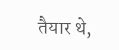तैयार थे,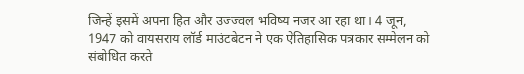जिन्हें इसमें अपना हित और उज्ज्वल भविष्य नजर आ रहा था। 4 जून, 1947 को वायसराय लॉर्ड माउंटबेटन ने एक ऐतिहासिक पत्रकार सम्मेलन को संबोधित करते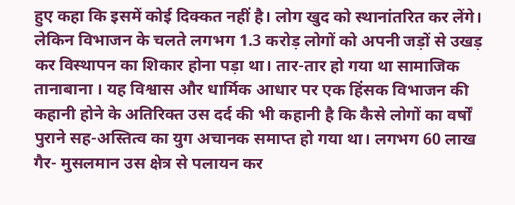हुए कहा कि इसमें कोई दिक्कत नहीं है। लोग खुद को स्थानांतरित कर लेंगे। लेकिन विभाजन के चलते लगभग 1.3 करोड़ लोगों को अपनी जड़ों से उखड़ कर विस्थापन का शिकार होना पड़ा था। तार-तार हो गया था सामाजिक तानाबाना । यह विश्वास और धार्मिक आधार पर एक हिंसक विभाजन की कहानी होने के अतिरिक्त उस दर्द की भी कहानी है कि कैसे लोगों का वर्षों पुराने सह-अस्तित्व का युग अचानक समाप्त हो गया था। लगभग 60 लाख गैर- मुसलमान उस क्षेत्र से पलायन कर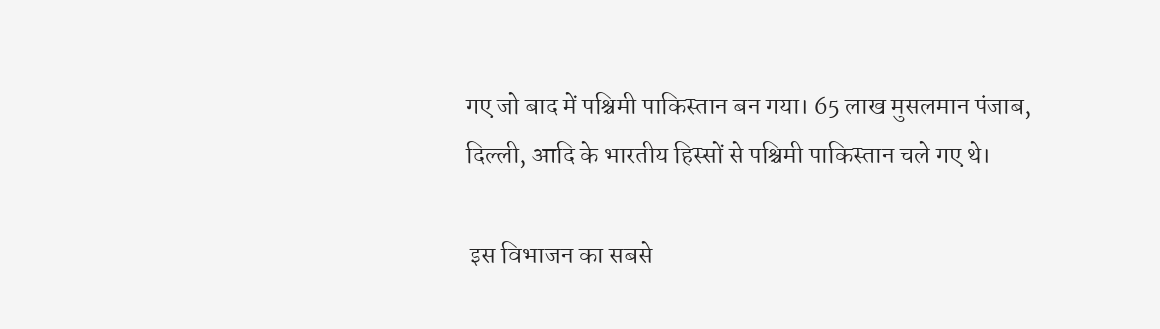गए जो बाद में पश्चिमी पाकिस्तान बन गया। 65 लाख मुसलमान पंजाब, दिल्ली, आदि के भारतीय हिस्सों से पश्चिमी पाकिस्तान चले गए थे।

 इस विभाजन का सबसे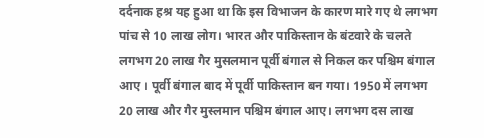दर्दनाक हश्र यह हुआ था कि इस विभाजन के कारण मारे गए थे लगभग पांच से 10 लाख लोग। भारत और पाकिस्तान के बंटवारे के चलते लगभग 20 लाख गैर मुसलमान पूर्वी बंगाल से निकल कर पश्चिम बंगाल आए । पूर्वी बंगाल बाद में पूर्वी पाकिस्तान बन गया। 1950 में लगभग 20 लाख और गैर मुस्लमान पश्चिम बंगाल आए। लगभग दस लाख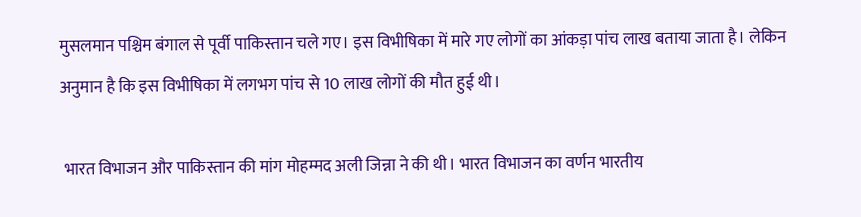मुसलमान पश्चिम बंगाल से पूर्वी पाकिस्तान चले गए। इस विभीषिका में मारे गए लोगों का आंकड़ा पांच लाख बताया जाता है। लेकिन अनुमान है कि इस विभीषिका में लगभग पांच से 10 लाख लोगों की मौत हुई थी।

 भारत विभाजन और पाकिस्तान की मांग मोहम्मद अली जिन्ना ने की थी। भारत विभाजन का वर्णन भारतीय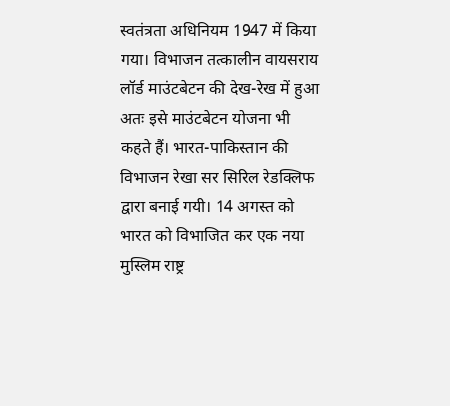स्वतंत्रता अधिनियम 1947 में किया गया। विभाजन तत्कालीन वायसराय लॉर्ड माउंटबेटन की देख-रेख में हुआ अतः इसे माउंटबेटन योजना भी कहते हैं। भारत-पाकिस्तान की विभाजन रेखा सर सिरिल रेडक्लिफ द्वारा बनाई गयी। 14 अगस्त को भारत को विभाजित कर एक नया मुस्लिम राष्ट्र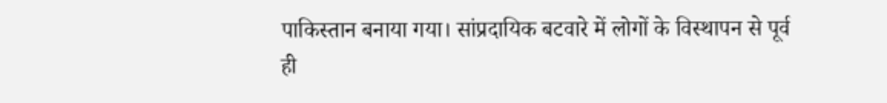पाकिस्तान बनाया गया। सांप्रदायिक बटवारे में लोगों के विस्थापन से पूर्व ही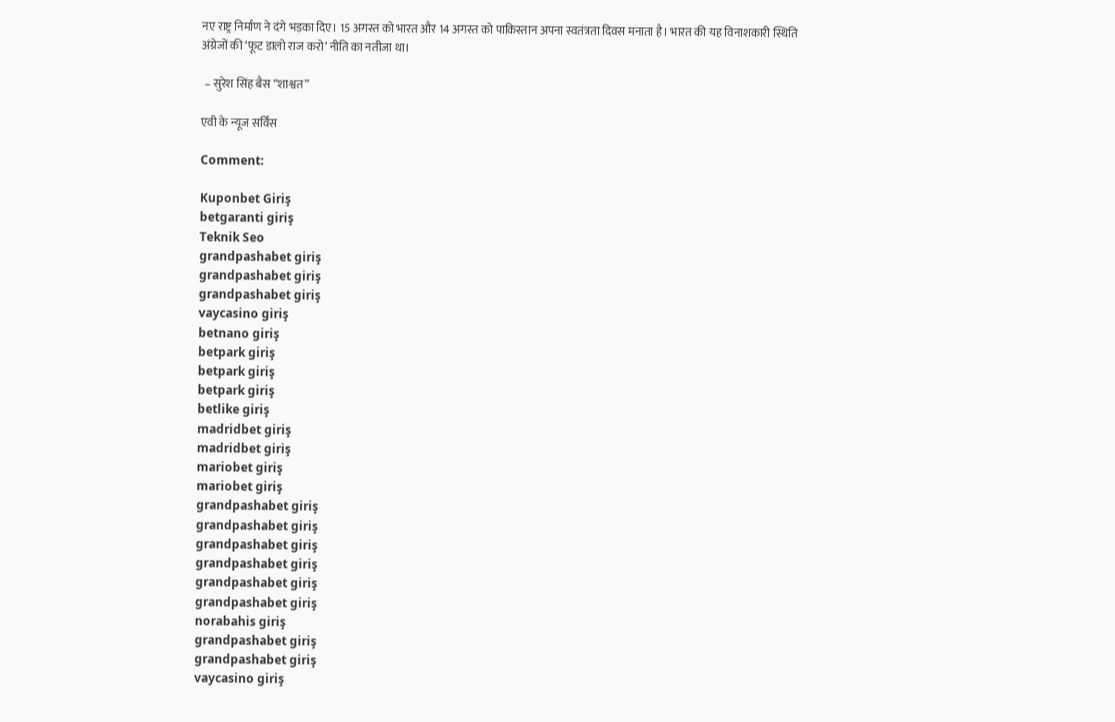नए राष्ट्र निर्माण ने दंगे भड़का दिए। 15 अगस्त को भारत और 14 अगस्त को पाकिस्तान अपना स्वतंत्रता दिवस मनाता है। भारत की यह विनाशकारी स्थिति अंग्रेजों की ‘फूट डालो राज करो’ नीति का नतीजा था।

 – सुरेश सिंह बैस “शाश्वत”

एवी के न्यूज सर्विस

Comment:

Kuponbet Giriş
betgaranti giriş
Teknik Seo
grandpashabet giriş
grandpashabet giriş
grandpashabet giriş
vaycasino giriş
betnano giriş
betpark giriş
betpark giriş
betpark giriş
betlike giriş
madridbet giriş
madridbet giriş
mariobet giriş
mariobet giriş
grandpashabet giriş
grandpashabet giriş
grandpashabet giriş
grandpashabet giriş
grandpashabet giriş
grandpashabet giriş
norabahis giriş
grandpashabet giriş
grandpashabet giriş
vaycasino giriş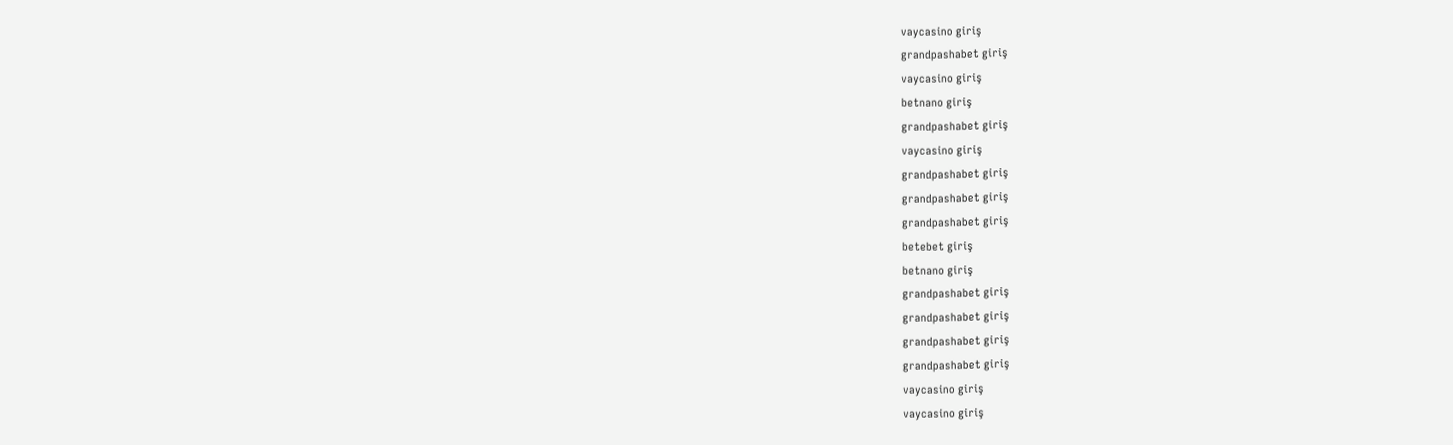vaycasino giriş
grandpashabet giriş
vaycasino giriş
betnano giriş
grandpashabet giriş
vaycasino giriş
grandpashabet giriş
grandpashabet giriş
grandpashabet giriş
betebet giriş
betnano giriş
grandpashabet giriş
grandpashabet giriş
grandpashabet giriş
grandpashabet giriş
vaycasino giriş
vaycasino giriş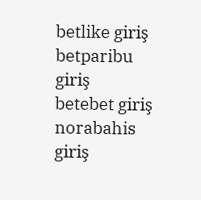betlike giriş
betparibu giriş
betebet giriş
norabahis giriş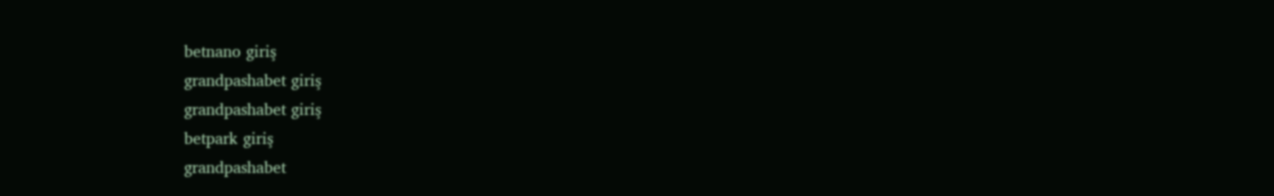betnano giriş
grandpashabet giriş
grandpashabet giriş
betpark giriş
grandpashabet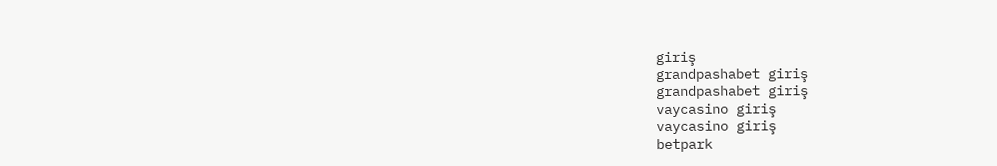giriş
grandpashabet giriş
grandpashabet giriş
vaycasino giriş
vaycasino giriş
betpark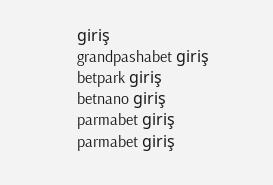giriş
grandpashabet giriş
betpark giriş
betnano giriş
parmabet giriş
parmabet giriş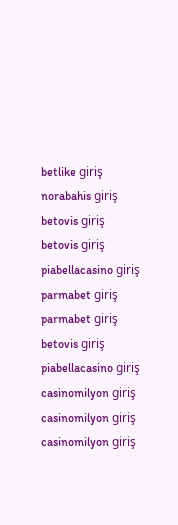betlike giriş
norabahis giriş
betovis giriş
betovis giriş
piabellacasino giriş
parmabet giriş
parmabet giriş
betovis giriş
piabellacasino giriş
casinomilyon giriş
casinomilyon giriş
casinomilyon giriş